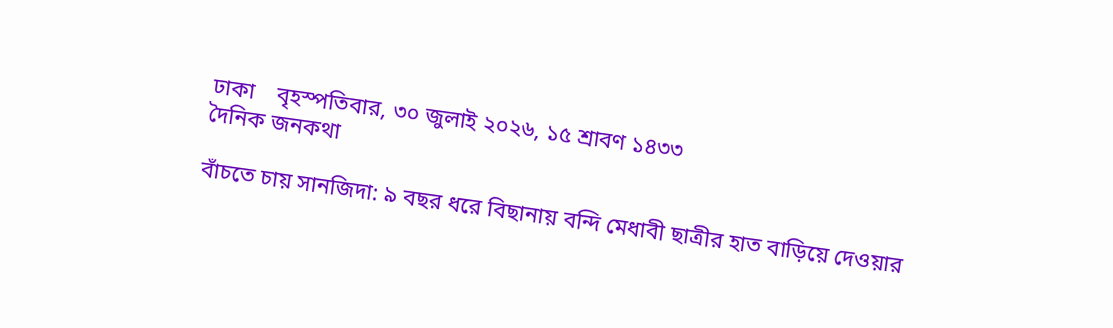ঢাকা    বৃহস্পতিবার, ৩০ জুলাই ২০২৬, ১৫ শ্রাবণ ১৪৩৩
দৈনিক জনকথা

বাঁচতে চায় সানজিদা: ৯ বছর ধরে বিছানায় বন্দি মেধাবী ছাত্রীর হাত বাড়িয়ে দেওয়ার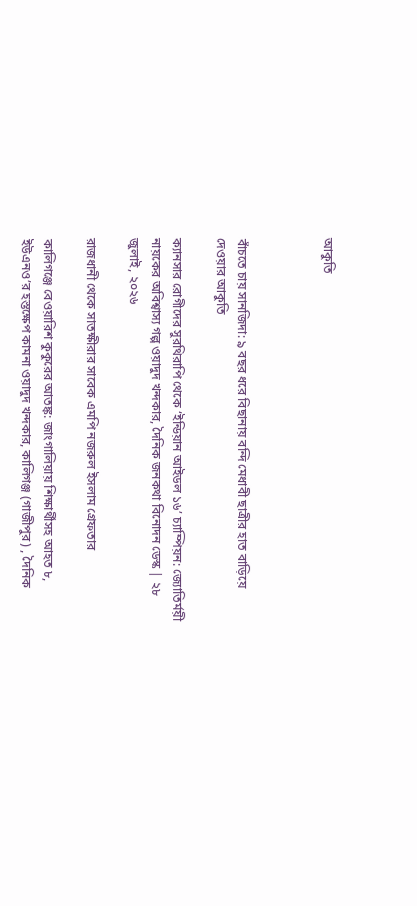আকুতি



বাঁচতে চায় সানজিদা: ৯ বছর ধরে বিছানায় বন্দি মেধাবী ছাত্রীর হাত বাড়িয়ে দেওয়ার আকুতি

ক্যানসার রোগীদের সুরথিরাপি থেকে ‘ইন্ডিয়ান আইডল ১৬’ চ্যাম্পিয়ন: জ্যোতির্ময়ী নায়কের অবিশ্বাস্য গল্প ওয়াদুদ খন্দকার, দৈনিক জনকথা বিনোদন ডেস্ক | ২৮ জুলাই, ২০২৬

রাজধানী থেকে সাতক্ষীরার সাবেক এমপি নজরুল ইসলাম গ্রেফতার

কালিগঞ্জে বেওয়ারিশ কুকুরের আতঙ্ক: জাংগালিয়ায় শিক্ষার্থীসহ আহত ৮, ইউএনও’র হস্তক্ষেপ কামনা ওয়াদুদ খন্দকার, কালিগঞ্জ (গাজীপুর) , দৈনিক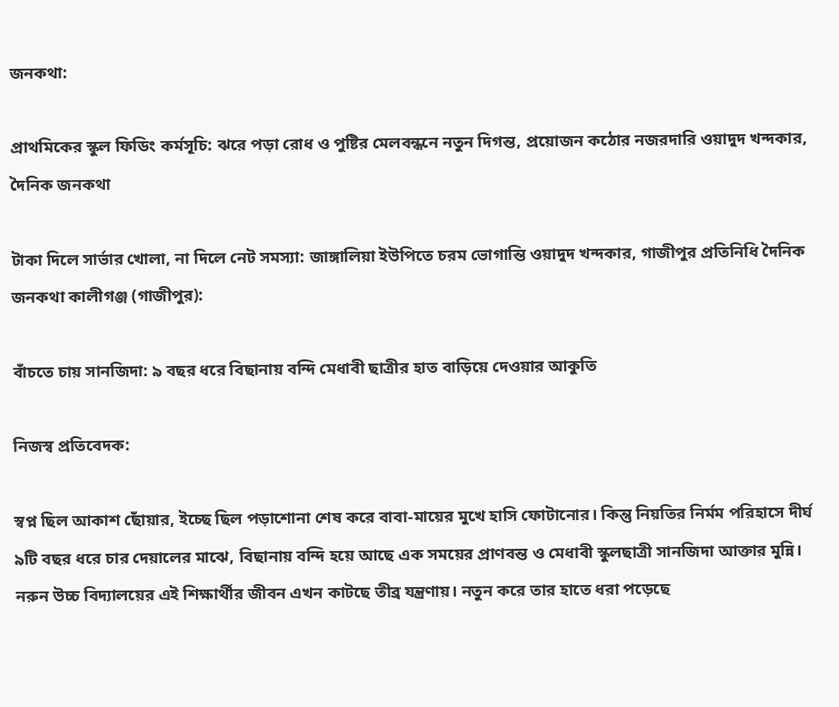জনকথা:

প্রাথমিকের স্কুল ফিডিং কর্মসূচি: ঝরে পড়া রোধ ও পুষ্টির মেলবন্ধনে নতুন দিগন্ত, প্রয়োজন কঠোর নজরদারি ওয়াদুদ খন্দকার, দৈনিক জনকথা

টাকা দিলে সার্ভার খোলা, না দিলে নেট সমস্যা: জাঙ্গালিয়া ইউপিতে চরম ভোগান্তি ওয়াদুদ খন্দকার, গাজীপুর প্রতিনিধি দৈনিক জনকথা কালীগঞ্জ (গাজীপুর):

বাঁচতে চায় সানজিদা: ৯ বছর ধরে বিছানায় বন্দি মেধাবী ছাত্রীর হাত বাড়িয়ে দেওয়ার আকুতি

নিজস্ব প্রতিবেদক:

স্বপ্ন ছিল আকাশ ছোঁয়ার, ইচ্ছে ছিল পড়াশোনা শেষ করে বাবা-মায়ের মুখে হাসি ফোটানোর। কিন্তু নিয়তির নির্মম পরিহাসে দীর্ঘ ৯টি বছর ধরে চার দেয়ালের মাঝে, বিছানায় বন্দি হয়ে আছে এক সময়ের প্রাণবন্ত ও মেধাবী স্কুলছাত্রী সানজিদা আক্তার মুন্নি। নরুন উচ্চ বিদ্যালয়ের এই শিক্ষার্থীর জীবন এখন কাটছে তীব্র যন্ত্রণায়। নতুন করে তার হাতে ধরা পড়েছে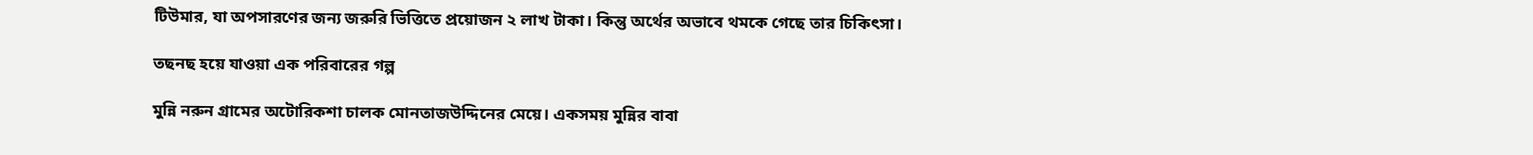টিউমার, যা অপসারণের জন্য জরুরি ভিত্তিতে প্রয়োজন ২ লাখ টাকা। কিন্তু অর্থের অভাবে থমকে গেছে তার চিকিৎসা।

তছনছ হয়ে যাওয়া এক পরিবারের গল্প

মুন্নি নরুন গ্রামের অটোরিকশা চালক মোনতাজউদ্দিনের মেয়ে। একসময় মুন্নির বাবা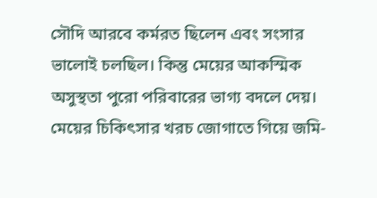সৌদি আরবে কর্মরত ছিলেন এবং সংসার ভালোই চলছিল। কিন্তু মেয়ের আকস্মিক অসুস্থতা পুরো পরিবারের ভাগ্য বদলে দেয়। মেয়ের চিকিৎসার খরচ জোগাতে গিয়ে জমি-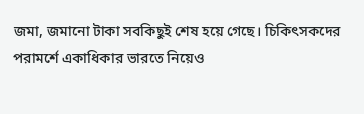জমা, জমানো টাকা সবকিছুই শেষ হয়ে গেছে। চিকিৎসকদের পরামর্শে একাধিকার ভারতে নিয়েও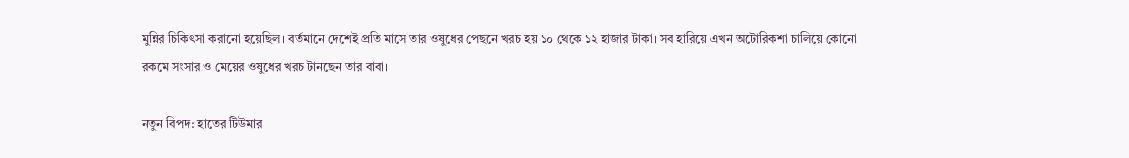মুন্নির চিকিৎসা করানো হয়েছিল। বর্তমানে দেশেই প্রতি মাসে তার ওষুধের পেছনে খরচ হয় ১০ থেকে ১২ হাজার টাকা। সব হারিয়ে এখন অটোরিকশা চালিয়ে কোনো রকমে সংসার ও মেয়ের ওষুধের খরচ টানছেন তার বাবা।

নতুন বিপদ: হাতের টিউমার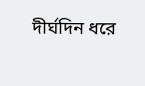দীর্ঘদিন ধরে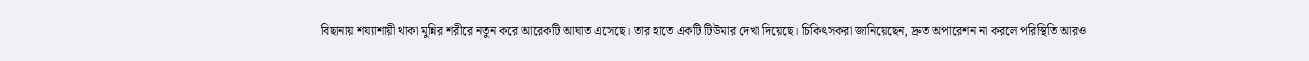বিছানায় শয্যাশায়ী থাকা মুন্নির শরীরে নতুন করে আরেকটি আঘাত এসেছে। তার হাতে একটি টিউমার দেখা দিয়েছে। চিকিৎসকরা জানিয়েছেন, দ্রুত অপারেশন না করলে পরিস্থিতি আরও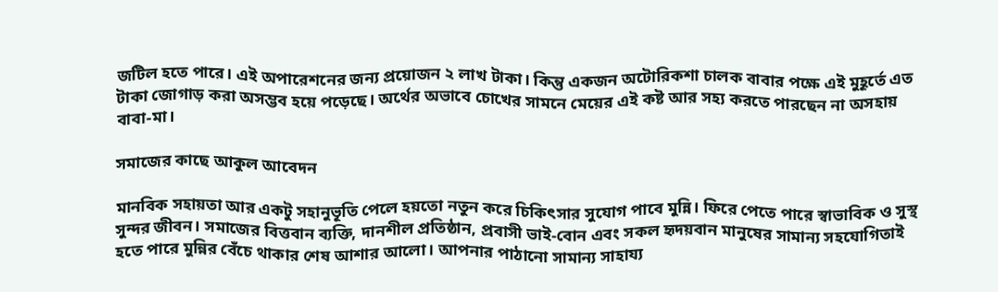জটিল হতে পারে। এই অপারেশনের জন্য প্রয়োজন ২ লাখ টাকা। কিন্তু একজন অটোরিকশা চালক বাবার পক্ষে এই মুহূর্তে এত টাকা জোগাড় করা অসম্ভব হয়ে পড়েছে। অর্থের অভাবে চোখের সামনে মেয়ের এই কষ্ট আর সহ্য করতে পারছেন না অসহায় বাবা-মা।

সমাজের কাছে আকুল আবেদন

মানবিক সহায়তা আর একটু সহানুভূতি পেলে হয়তো নতুন করে চিকিৎসার সুযোগ পাবে মুন্নি। ফিরে পেতে পারে স্বাভাবিক ও সুস্থ সুন্দর জীবন। সমাজের বিত্তবান ব্যক্তি, দানশীল প্রতিষ্ঠান, প্রবাসী ভাই-বোন এবং সকল হৃদয়বান মানুষের সামান্য সহযোগিতাই হতে পারে মুন্নির বেঁচে থাকার শেষ আশার আলো। আপনার পাঠানো সামান্য সাহায্য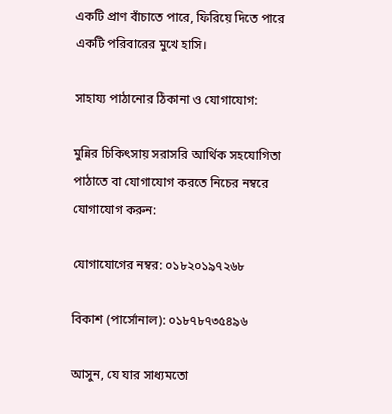একটি প্রাণ বাঁচাতে পারে, ফিরিয়ে দিতে পারে একটি পরিবারের মুখে হাসি।

সাহায্য পাঠানোর ঠিকানা ও যোগাযোগ:

মুন্নির চিকিৎসায় সরাসরি আর্থিক সহযোগিতা পাঠাতে বা যোগাযোগ করতে নিচের নম্বরে যোগাযোগ করুন:

যোগাযোগের নম্বর: ০১৮২০১৯৭২৬৮

বিকাশ (পার্সোনাল): ০১৮৭৮৭৩৫৪৯৬

আসুন, যে যার সাধ্যমতো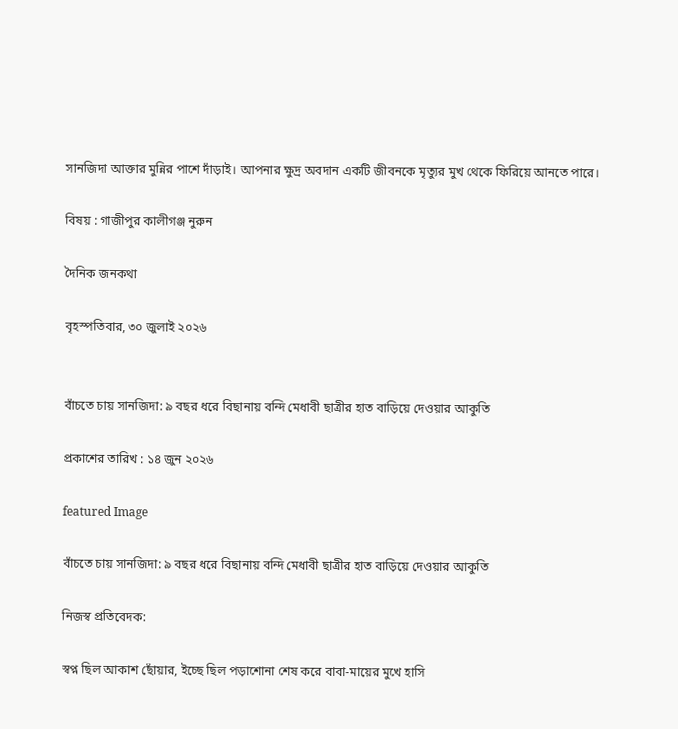সানজিদা আক্তার মুন্নির পাশে দাঁড়াই। আপনার ক্ষুদ্র অবদান একটি জীবনকে মৃত্যুর মুখ থেকে ফিরিয়ে আনতে পারে।

বিষয় : গাজীপুর কালীগঞ্জ নুরুন

দৈনিক জনকথা

বৃহস্পতিবার, ৩০ জুলাই ২০২৬


বাঁচতে চায় সানজিদা: ৯ বছর ধরে বিছানায় বন্দি মেধাবী ছাত্রীর হাত বাড়িয়ে দেওয়ার আকুতি

প্রকাশের তারিখ : ১৪ জুন ২০২৬

featured Image

বাঁচতে চায় সানজিদা: ৯ বছর ধরে বিছানায় বন্দি মেধাবী ছাত্রীর হাত বাড়িয়ে দেওয়ার আকুতি

নিজস্ব প্রতিবেদক:

স্বপ্ন ছিল আকাশ ছোঁয়ার, ইচ্ছে ছিল পড়াশোনা শেষ করে বাবা-মায়ের মুখে হাসি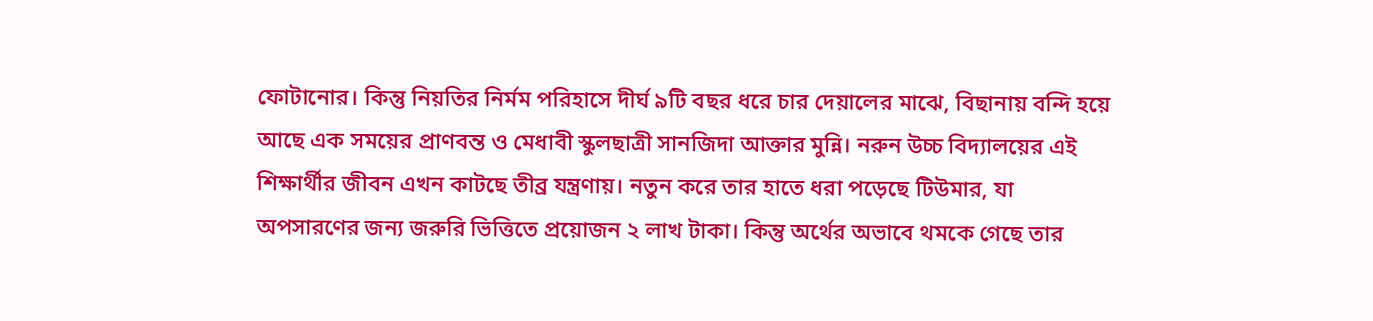ফোটানোর। কিন্তু নিয়তির নির্মম পরিহাসে দীর্ঘ ৯টি বছর ধরে চার দেয়ালের মাঝে, বিছানায় বন্দি হয়ে আছে এক সময়ের প্রাণবন্ত ও মেধাবী স্কুলছাত্রী সানজিদা আক্তার মুন্নি। নরুন উচ্চ বিদ্যালয়ের এই শিক্ষার্থীর জীবন এখন কাটছে তীব্র যন্ত্রণায়। নতুন করে তার হাতে ধরা পড়েছে টিউমার, যা অপসারণের জন্য জরুরি ভিত্তিতে প্রয়োজন ২ লাখ টাকা। কিন্তু অর্থের অভাবে থমকে গেছে তার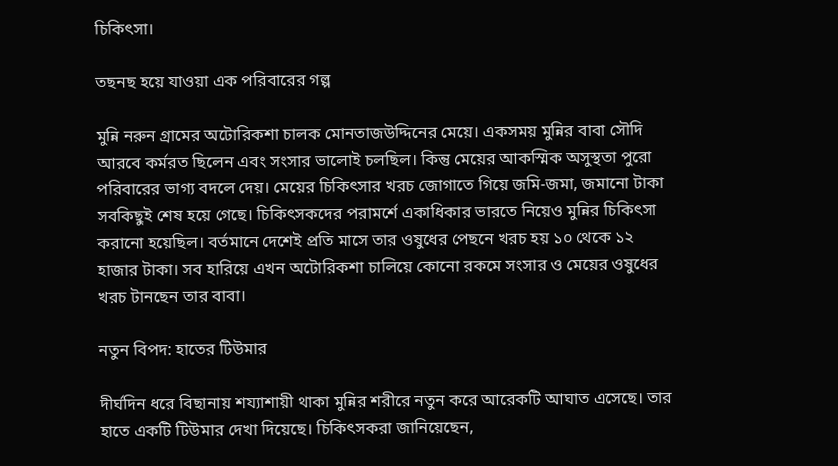চিকিৎসা।

তছনছ হয়ে যাওয়া এক পরিবারের গল্প

মুন্নি নরুন গ্রামের অটোরিকশা চালক মোনতাজউদ্দিনের মেয়ে। একসময় মুন্নির বাবা সৌদি আরবে কর্মরত ছিলেন এবং সংসার ভালোই চলছিল। কিন্তু মেয়ের আকস্মিক অসুস্থতা পুরো পরিবারের ভাগ্য বদলে দেয়। মেয়ের চিকিৎসার খরচ জোগাতে গিয়ে জমি-জমা, জমানো টাকা সবকিছুই শেষ হয়ে গেছে। চিকিৎসকদের পরামর্শে একাধিকার ভারতে নিয়েও মুন্নির চিকিৎসা করানো হয়েছিল। বর্তমানে দেশেই প্রতি মাসে তার ওষুধের পেছনে খরচ হয় ১০ থেকে ১২ হাজার টাকা। সব হারিয়ে এখন অটোরিকশা চালিয়ে কোনো রকমে সংসার ও মেয়ের ওষুধের খরচ টানছেন তার বাবা।

নতুন বিপদ: হাতের টিউমার

দীর্ঘদিন ধরে বিছানায় শয্যাশায়ী থাকা মুন্নির শরীরে নতুন করে আরেকটি আঘাত এসেছে। তার হাতে একটি টিউমার দেখা দিয়েছে। চিকিৎসকরা জানিয়েছেন,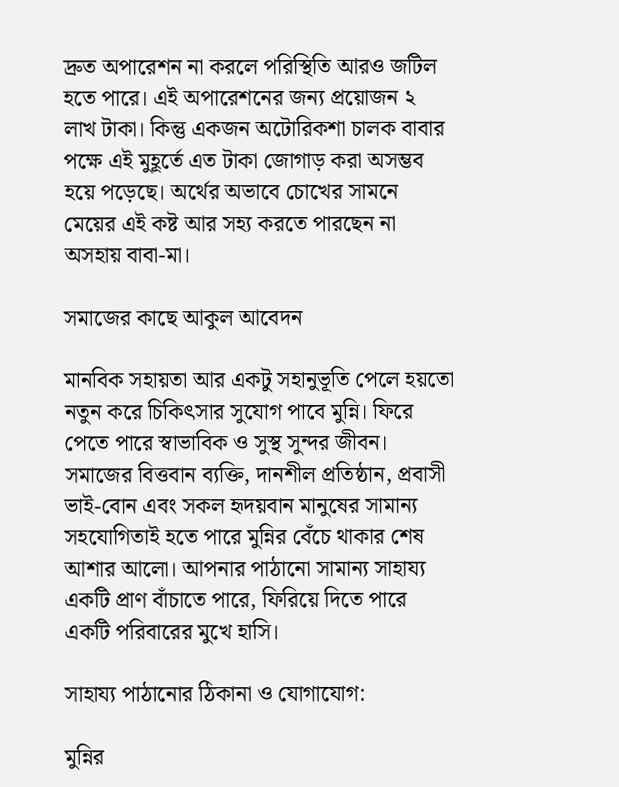দ্রুত অপারেশন না করলে পরিস্থিতি আরও জটিল হতে পারে। এই অপারেশনের জন্য প্রয়োজন ২ লাখ টাকা। কিন্তু একজন অটোরিকশা চালক বাবার পক্ষে এই মুহূর্তে এত টাকা জোগাড় করা অসম্ভব হয়ে পড়েছে। অর্থের অভাবে চোখের সামনে মেয়ের এই কষ্ট আর সহ্য করতে পারছেন না অসহায় বাবা-মা।

সমাজের কাছে আকুল আবেদন

মানবিক সহায়তা আর একটু সহানুভূতি পেলে হয়তো নতুন করে চিকিৎসার সুযোগ পাবে মুন্নি। ফিরে পেতে পারে স্বাভাবিক ও সুস্থ সুন্দর জীবন। সমাজের বিত্তবান ব্যক্তি, দানশীল প্রতিষ্ঠান, প্রবাসী ভাই-বোন এবং সকল হৃদয়বান মানুষের সামান্য সহযোগিতাই হতে পারে মুন্নির বেঁচে থাকার শেষ আশার আলো। আপনার পাঠানো সামান্য সাহায্য একটি প্রাণ বাঁচাতে পারে, ফিরিয়ে দিতে পারে একটি পরিবারের মুখে হাসি।

সাহায্য পাঠানোর ঠিকানা ও যোগাযোগ:

মুন্নির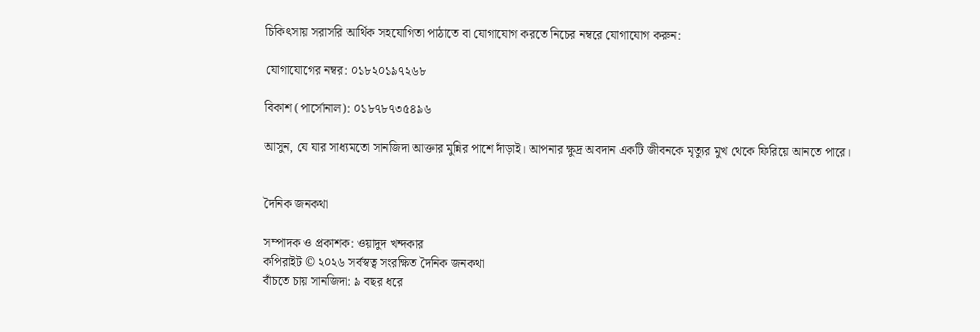চিকিৎসায় সরাসরি আর্থিক সহযোগিতা পাঠাতে বা যোগাযোগ করতে নিচের নম্বরে যোগাযোগ করুন:

যোগাযোগের নম্বর: ০১৮২০১৯৭২৬৮

বিকাশ (পার্সোনাল): ০১৮৭৮৭৩৫৪৯৬

আসুন, যে যার সাধ্যমতো সানজিদা আক্তার মুন্নির পাশে দাঁড়াই। আপনার ক্ষুদ্র অবদান একটি জীবনকে মৃত্যুর মুখ থেকে ফিরিয়ে আনতে পারে।


দৈনিক জনকথা

সম্পাদক ও প্রকাশক: ওয়াদুদ খন্দকার
কপিরাইট © ২০২৬ সর্বস্বত্ব সংরক্ষিত দৈনিক জনকথা
বাঁচতে চায় সানজিদা: ৯ বছর ধরে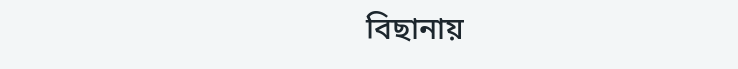বিছানায়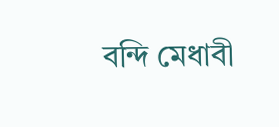বন্দি মেধাবী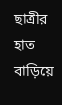ছাত্রীর হাত বাড়িয়ে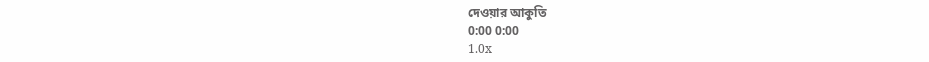দেওয়ার আকুতি
0:00 0:00
1.0x